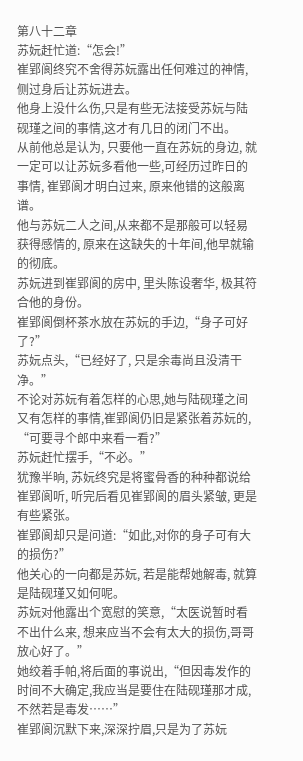第八十二章
苏妧赶忙道:“怎会!”
崔郢阆终究不舍得苏妧露出任何难过的神情, 侧过身后让苏妧进去。
他身上没什么伤,只是有些无法接受苏妧与陆砚瑾之间的事情,这才有几日的闭门不出。
从前他总是认为, 只要他一直在苏妧的身边, 就一定可以让苏妧多看他一些,可经历过昨日的事情, 崔郢阆才明白过来, 原来他错的这般离谱。
他与苏妧二人之间,从来都不是那般可以轻易获得感情的, 原来在这缺失的十年间,他早就输的彻底。
苏妧进到崔郢阆的房中, 里头陈设奢华, 极其符合他的身份。
崔郢阆倒杯茶水放在苏妧的手边,“身子可好了?”
苏妧点头,“已经好了, 只是余毒尚且没清干净。”
不论对苏妧有着怎样的心思,她与陆砚瑾之间又有怎样的事情,崔郢阆仍旧是紧张着苏妧的, “可要寻个郎中来看一看?”
苏妧赶忙摆手,“不必。”
犹豫半晌, 苏妧终究是将蜜骨香的种种都说给崔郢阆听, 听完后看见崔郢阆的眉头紧皱, 更是有些紧张。
崔郢阆却只是问道:“如此,对你的身子可有大的损伤?”
他关心的一向都是苏妧, 若是能帮她解毒, 就算是陆砚瑾又如何呢。
苏妧对他露出个宽慰的笑意,“太医说暂时看不出什么来, 想来应当不会有太大的损伤,哥哥放心好了。”
她绞着手帕,将后面的事说出,“但因毒发作的时间不大确定,我应当是要住在陆砚瑾那才成,不然若是毒发……”
崔郢阆沉默下来,深深拧眉,只是为了苏妧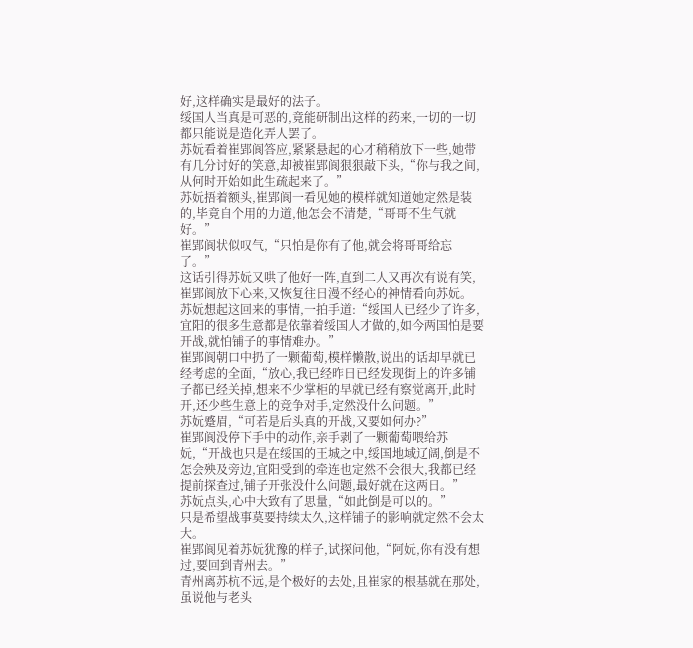好,这样确实是最好的法子。
绥国人当真是可恶的,竟能研制出这样的药来,一切的一切都只能说是造化弄人罢了。
苏妧看着崔郢阆答应,紧紧悬起的心才稍稍放下一些,她带有几分讨好的笑意,却被崔郢阆狠狠敲下头,“你与我之间,从何时开始如此生疏起来了。”
苏妧捂着额头,崔郢阆一看见她的模样就知道她定然是装的,毕竟自个用的力道,他怎会不清楚,“哥哥不生气就好。”
崔郢阆状似叹气,“只怕是你有了他,就会将哥哥给忘了。”
这话引得苏妧又哄了他好一阵,直到二人又再次有说有笑,崔郢阆放下心来,又恢复往日漫不经心的神情看向苏妧。
苏妧想起这回来的事情,一拍手道:“绥国人已经少了许多,宜阳的很多生意都是依靠着绥国人才做的,如今两国怕是要开战,就怕铺子的事情难办。”
崔郢阆朝口中扔了一颗葡萄,模样懒散,说出的话却早就已经考虑的全面,“放心,我已经昨日已经发现街上的许多铺子都已经关掉,想来不少掌柜的早就已经有察觉离开,此时开,还少些生意上的竞争对手,定然没什么问题。”
苏妧蹙眉,“可若是后头真的开战,又要如何办?”
崔郢阆没停下手中的动作,亲手剥了一颗葡萄喂给苏妧,“开战也只是在绥国的王城之中,绥国地域辽阔,倒是不怎会殃及旁边,宜阳受到的牵连也定然不会很大,我都已经提前探查过,铺子开张没什么问题,最好就在这两日。”
苏妧点头,心中大致有了思量,“如此倒是可以的。”
只是希望战事莫要持续太久,这样铺子的影响就定然不会太大。
崔郢阆见着苏妧犹豫的样子,试探问他,“阿妧,你有没有想过,要回到青州去。”
青州离苏杭不远,是个极好的去处,且崔家的根基就在那处,虽说他与老头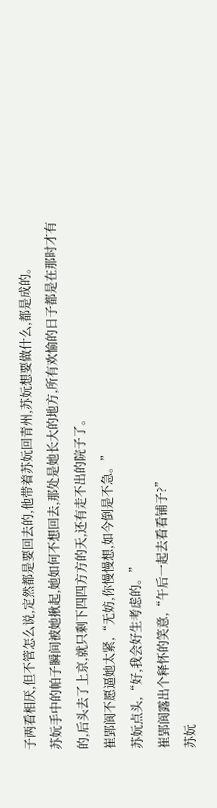子两看相厌,但不管怎么说,定然都是要回去的,他带着苏妧回青州,苏妧想要做什么,都是成的。
苏妧手中的帕子瞬间被她揪起,她如何不想回去,那处是她长大的地方,所有欢愉的日子都是在那时才有的,后头去了上京,就只剩下四四方方的天,还有走不出的院子了。
崔郢阆不愿逼她太紧,“无妨,你慢慢想,如今倒是不急。”
苏妧点头,“好,我会好生考虑的。”
崔郢阆露出个释怀的笑意,“午后一起去看看铺子?”
苏妧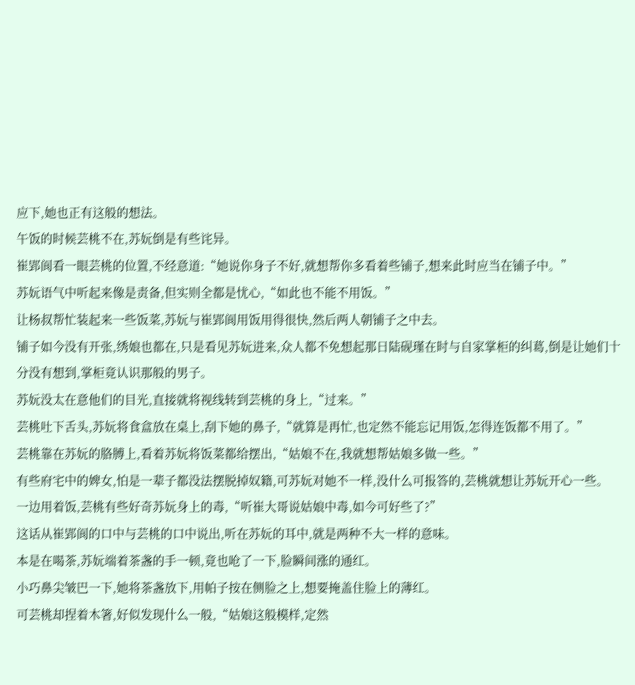应下,她也正有这般的想法。
午饭的时候芸桃不在,苏妧倒是有些诧异。
崔郢阆看一眼芸桃的位置,不经意道:“她说你身子不好,就想帮你多看着些铺子,想来此时应当在铺子中。”
苏妧语气中听起来像是责备,但实则全都是忧心,“如此也不能不用饭。”
让杨叔帮忙装起来一些饭菜,苏妧与崔郢阆用饭用得很快,然后两人朝铺子之中去。
铺子如今没有开张,绣娘也都在,只是看见苏妧进来,众人都不免想起那日陆砚瑾在时与自家掌柜的纠葛,倒是让她们十分没有想到,掌柜竟认识那般的男子。
苏妧没太在意他们的目光,直接就将视线转到芸桃的身上,“过来。”
芸桃吐下舌头,苏妧将食盒放在桌上,刮下她的鼻子,“就算是再忙,也定然不能忘记用饭,怎得连饭都不用了。”
芸桃靠在苏妧的胳膊上,看着苏妧将饭菜都给摆出,“姑娘不在,我就想帮姑娘多做一些。”
有些府宅中的婢女,怕是一辈子都没法摆脱掉奴籍,可苏妧对她不一样,没什么可报答的,芸桃就想让苏妧开心一些。
一边用着饭,芸桃有些好奇苏妧身上的毒,“听崔大哥说姑娘中毒,如今可好些了?”
这话从崔郢阆的口中与芸桃的口中说出,听在苏妧的耳中,就是两种不大一样的意味。
本是在喝茶,苏妧端着茶盏的手一顿,竟也呛了一下,脸瞬间涨的通红。
小巧鼻尖皱巴一下,她将茶盏放下,用帕子按在侧脸之上,想要掩盖住脸上的薄红。
可芸桃却捏着木箸,好似发现什么一般,“姑娘这般模样,定然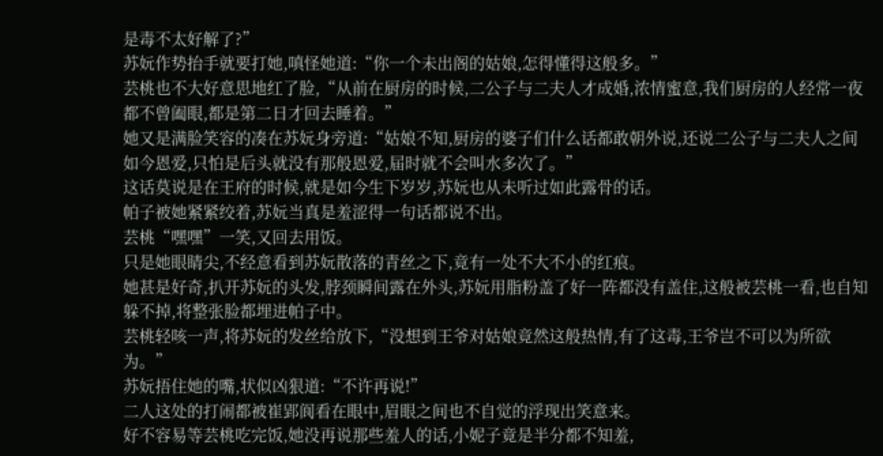是毒不太好解了?”
苏妧作势抬手就要打她,嗔怪她道:“你一个未出阁的姑娘,怎得懂得这般多。”
芸桃也不大好意思地红了脸,“从前在厨房的时候,二公子与二夫人才成婚,浓情蜜意,我们厨房的人经常一夜都不曾阖眼,都是第二日才回去睡着。”
她又是满脸笑容的凑在苏妧身旁道:“姑娘不知,厨房的婆子们什么话都敢朝外说,还说二公子与二夫人之间如今恩爱,只怕是后头就没有那般恩爱,届时就不会叫水多次了。”
这话莫说是在王府的时候,就是如今生下岁岁,苏妧也从未听过如此露骨的话。
帕子被她紧紧绞着,苏妧当真是羞涩得一句话都说不出。
芸桃“嘿嘿”一笑,又回去用饭。
只是她眼睛尖,不经意看到苏妧散落的青丝之下,竟有一处不大不小的红痕。
她甚是好奇,扒开苏妧的头发,脖颈瞬间露在外头,苏妧用脂粉盖了好一阵都没有盖住,这般被芸桃一看,也自知躲不掉,将整张脸都埋进帕子中。
芸桃轻咳一声,将苏妧的发丝给放下,“没想到王爷对姑娘竟然这般热情,有了这毒,王爷岂不可以为所欲为。”
苏妧捂住她的嘴,状似凶狠道:“不许再说!”
二人这处的打闹都被崔郢阆看在眼中,眉眼之间也不自觉的浮现出笑意来。
好不容易等芸桃吃完饭,她没再说那些羞人的话,小妮子竟是半分都不知羞,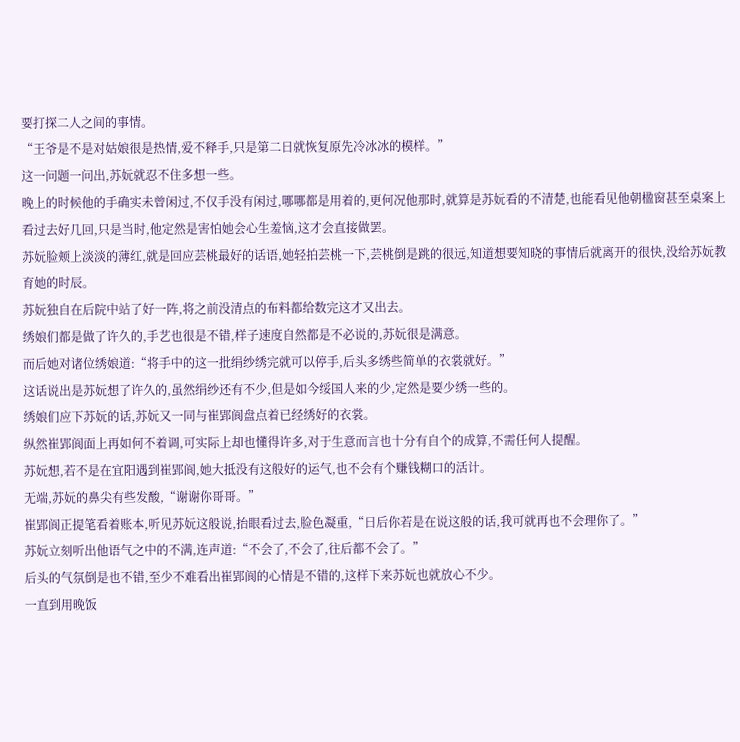要打探二人之间的事情。
“王爷是不是对姑娘很是热情,爱不释手,只是第二日就恢复原先冷冰冰的模样。”
这一问题一问出,苏妧就忍不住多想一些。
晚上的时候他的手确实未曾闲过,不仅手没有闲过,哪哪都是用着的,更何况他那时,就算是苏妧看的不清楚,也能看见他朝楹窗甚至桌案上看过去好几回,只是当时,他定然是害怕她会心生羞恼,这才会直接做罢。
苏妧脸颊上淡淡的薄红,就是回应芸桃最好的话语,她轻拍芸桃一下,芸桃倒是跳的很远,知道想要知晓的事情后就离开的很快,没给苏妧教育她的时辰。
苏妧独自在后院中站了好一阵,将之前没清点的布料都给数完这才又出去。
绣娘们都是做了许久的,手艺也很是不错,样子速度自然都是不必说的,苏妧很是满意。
而后她对诸位绣娘道:“将手中的这一批绢纱绣完就可以停手,后头多绣些简单的衣裳就好。”
这话说出是苏妧想了许久的,虽然绢纱还有不少,但是如今绥国人来的少,定然是要少绣一些的。
绣娘们应下苏妧的话,苏妧又一同与崔郢阆盘点着已经绣好的衣裳。
纵然崔郢阆面上再如何不着调,可实际上却也懂得许多,对于生意而言也十分有自个的成算,不需任何人提醒。
苏妧想,若不是在宜阳遇到崔郢阆,她大抵没有这般好的运气,也不会有个赚钱糊口的活计。
无端,苏妧的鼻尖有些发酸,“谢谢你哥哥。”
崔郢阆正提笔看着账本,听见苏妧这般说,抬眼看过去,脸色凝重,“日后你若是在说这般的话,我可就再也不会理你了。”
苏妧立刻听出他语气之中的不满,连声道:“不会了,不会了,往后都不会了。”
后头的气氛倒是也不错,至少不难看出崔郢阆的心情是不错的,这样下来苏妧也就放心不少。
一直到用晚饭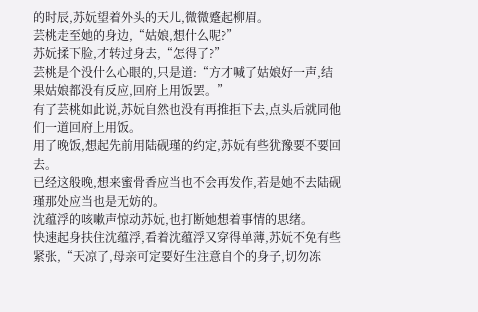的时辰,苏妧望着外头的天儿,微微蹙起柳眉。
芸桃走至她的身边,“姑娘,想什么呢?”
苏妧揉下脸,才转过身去,“怎得了?”
芸桃是个没什么心眼的,只是道:“方才喊了姑娘好一声,结果姑娘都没有反应,回府上用饭罢。”
有了芸桃如此说,苏妧自然也没有再推拒下去,点头后就同他们一道回府上用饭。
用了晚饭,想起先前用陆砚瑾的约定,苏妧有些犹豫要不要回去。
已经这般晚,想来蜜骨香应当也不会再发作,若是她不去陆砚瑾那处应当也是无妨的。
沈蕴浮的咳嗽声惊动苏妧,也打断她想着事情的思绪。
快速起身扶住沈蕴浮,看着沈蕴浮又穿得单薄,苏妧不免有些紧张,“天凉了,母亲可定要好生注意自个的身子,切勿冻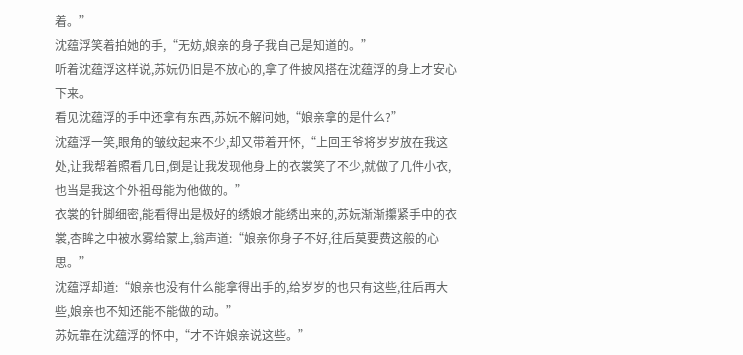着。”
沈蕴浮笑着拍她的手,“无妨,娘亲的身子我自己是知道的。”
听着沈蕴浮这样说,苏妧仍旧是不放心的,拿了件披风搭在沈蕴浮的身上才安心下来。
看见沈蕴浮的手中还拿有东西,苏妧不解问她,“娘亲拿的是什么?”
沈蕴浮一笑,眼角的皱纹起来不少,却又带着开怀,“上回王爷将岁岁放在我这处,让我帮着照看几日,倒是让我发现他身上的衣裳笑了不少,就做了几件小衣,也当是我这个外祖母能为他做的。”
衣裳的针脚细密,能看得出是极好的绣娘才能绣出来的,苏妧渐渐攥紧手中的衣裳,杏眸之中被水雾给蒙上,翁声道:“娘亲你身子不好,往后莫要费这般的心思。”
沈蕴浮却道:“娘亲也没有什么能拿得出手的,给岁岁的也只有这些,往后再大些,娘亲也不知还能不能做的动。”
苏妧靠在沈蕴浮的怀中,“才不许娘亲说这些。”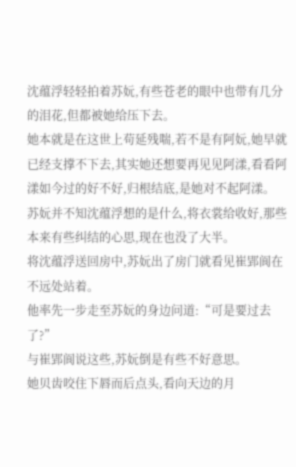沈蕴浮轻轻拍着苏妧,有些苍老的眼中也带有几分的泪花,但都被她给压下去。
她本就是在这世上苟延残喘,若不是有阿妧,她早就已经支撑不下去,其实她还想要再见见阿漾,看看阿漾如今过的好不好,归根结底,是她对不起阿漾。
苏妧并不知沈蕴浮想的是什么,将衣裳给收好,那些本来有些纠结的心思,现在也没了大半。
将沈蕴浮送回房中,苏妧出了房门就看见崔郢阆在不远处站着。
他率先一步走至苏妧的身边问道:“可是要过去了?”
与崔郢阆说这些,苏妧倒是有些不好意思。
她贝齿咬住下唇而后点头,看向天边的月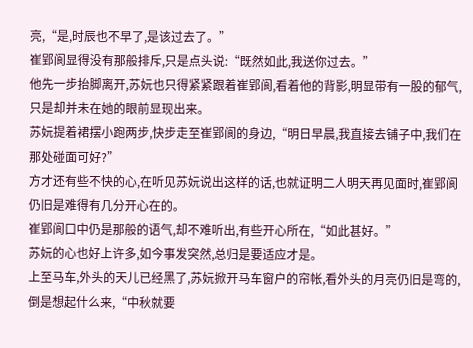亮,“是,时辰也不早了,是该过去了。”
崔郢阆显得没有那般排斥,只是点头说:“既然如此,我送你过去。”
他先一步抬脚离开,苏妧也只得紧紧跟着崔郢阆,看着他的背影,明显带有一股的郁气,只是却并未在她的眼前显现出来。
苏妧提着裙摆小跑两步,快步走至崔郢阆的身边,“明日早晨,我直接去铺子中,我们在那处碰面可好?”
方才还有些不快的心,在听见苏妧说出这样的话,也就证明二人明天再见面时,崔郢阆仍旧是难得有几分开心在的。
崔郢阆口中仍是那般的语气,却不难听出,有些开心所在,“如此甚好。”
苏妧的心也好上许多,如今事发突然,总归是要适应才是。
上至马车,外头的天儿已经黑了,苏妧掀开马车窗户的帘帐,看外头的月亮仍旧是弯的,倒是想起什么来,“中秋就要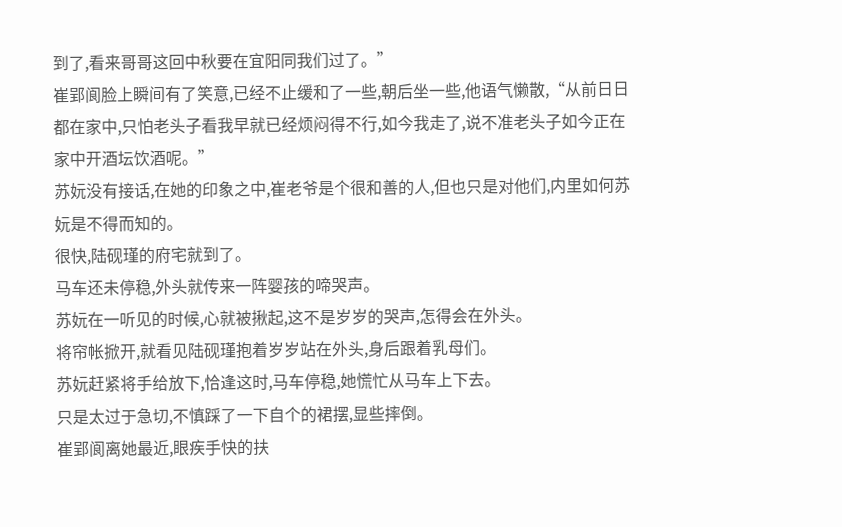到了,看来哥哥这回中秋要在宜阳同我们过了。”
崔郢阆脸上瞬间有了笑意,已经不止缓和了一些,朝后坐一些,他语气懒散,“从前日日都在家中,只怕老头子看我早就已经烦闷得不行,如今我走了,说不准老头子如今正在家中开酒坛饮酒呢。”
苏妧没有接话,在她的印象之中,崔老爷是个很和善的人,但也只是对他们,内里如何苏妧是不得而知的。
很快,陆砚瑾的府宅就到了。
马车还未停稳,外头就传来一阵婴孩的啼哭声。
苏妧在一听见的时候,心就被揪起,这不是岁岁的哭声,怎得会在外头。
将帘帐掀开,就看见陆砚瑾抱着岁岁站在外头,身后跟着乳母们。
苏妧赶紧将手给放下,恰逢这时,马车停稳,她慌忙从马车上下去。
只是太过于急切,不慎踩了一下自个的裙摆,显些摔倒。
崔郢阆离她最近,眼疾手快的扶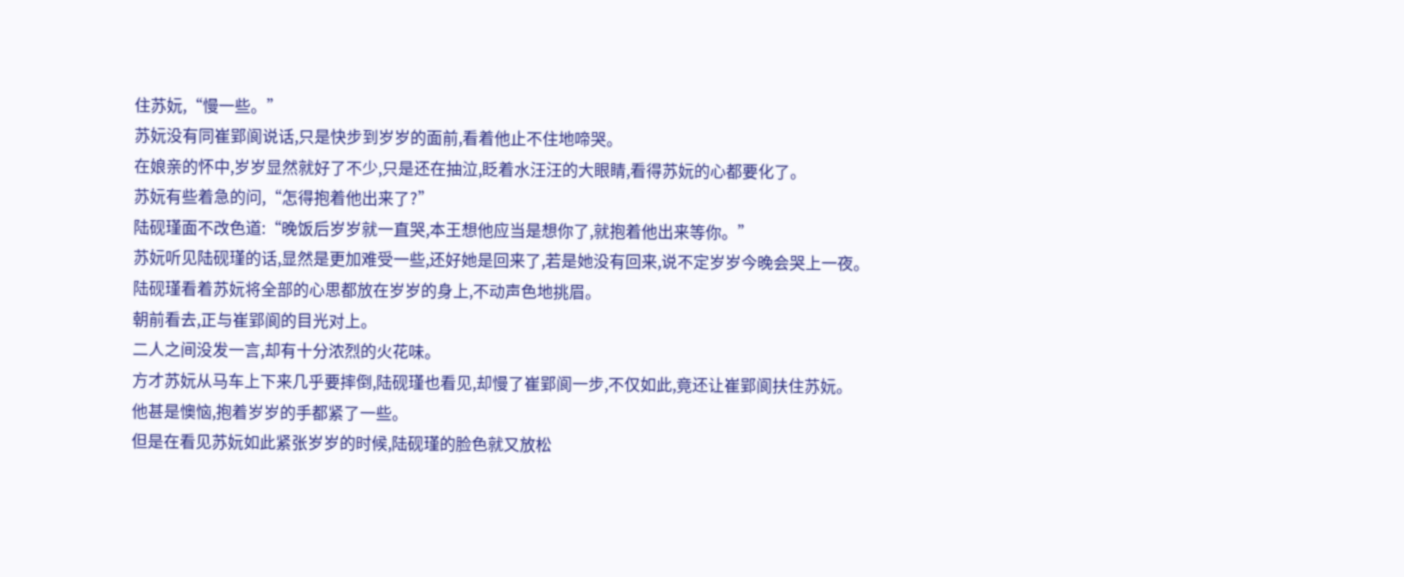住苏妧,“慢一些。”
苏妧没有同崔郢阆说话,只是快步到岁岁的面前,看着他止不住地啼哭。
在娘亲的怀中,岁岁显然就好了不少,只是还在抽泣,眨着水汪汪的大眼睛,看得苏妧的心都要化了。
苏妧有些着急的问,“怎得抱着他出来了?”
陆砚瑾面不改色道:“晚饭后岁岁就一直哭,本王想他应当是想你了,就抱着他出来等你。”
苏妧听见陆砚瑾的话,显然是更加难受一些,还好她是回来了,若是她没有回来,说不定岁岁今晚会哭上一夜。
陆砚瑾看着苏妧将全部的心思都放在岁岁的身上,不动声色地挑眉。
朝前看去,正与崔郢阆的目光对上。
二人之间没发一言,却有十分浓烈的火花味。
方才苏妧从马车上下来几乎要摔倒,陆砚瑾也看见,却慢了崔郢阆一步,不仅如此,竟还让崔郢阆扶住苏妧。
他甚是懊恼,抱着岁岁的手都紧了一些。
但是在看见苏妧如此紧张岁岁的时候,陆砚瑾的脸色就又放松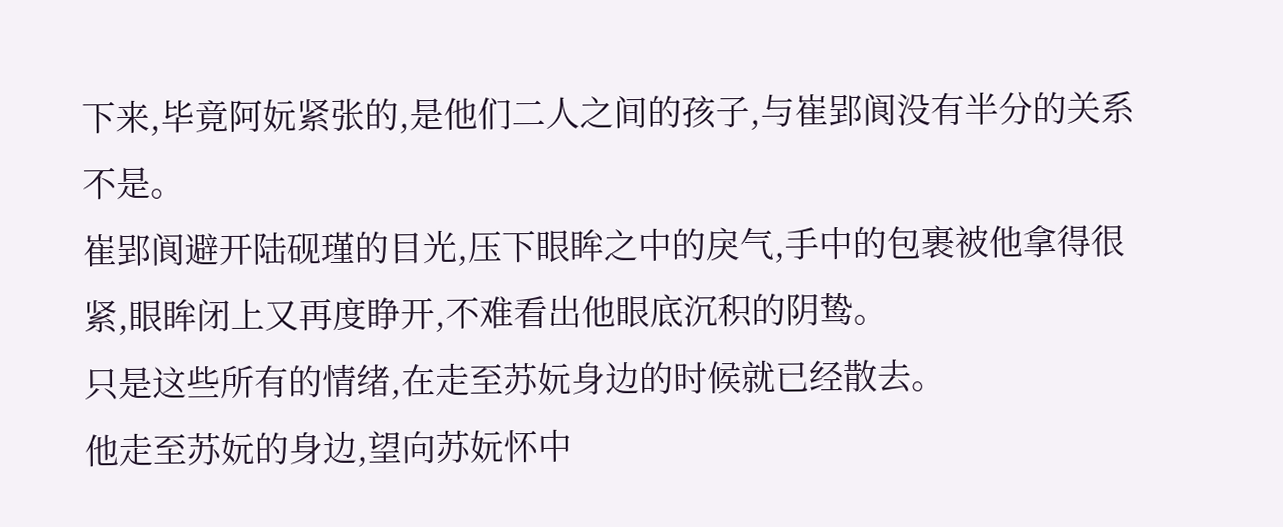下来,毕竟阿妧紧张的,是他们二人之间的孩子,与崔郢阆没有半分的关系不是。
崔郢阆避开陆砚瑾的目光,压下眼眸之中的戾气,手中的包裹被他拿得很紧,眼眸闭上又再度睁开,不难看出他眼底沉积的阴鸷。
只是这些所有的情绪,在走至苏妧身边的时候就已经散去。
他走至苏妧的身边,望向苏妧怀中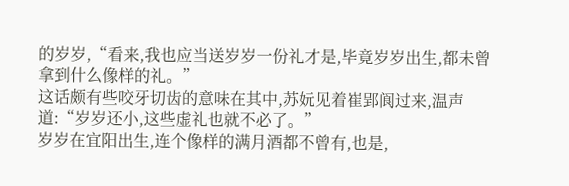的岁岁,“看来,我也应当送岁岁一份礼才是,毕竟岁岁出生,都未曾拿到什么像样的礼。”
这话颇有些咬牙切齿的意味在其中,苏妧见着崔郢阆过来,温声道:“岁岁还小,这些虚礼也就不必了。”
岁岁在宜阳出生,连个像样的满月酒都不曾有,也是,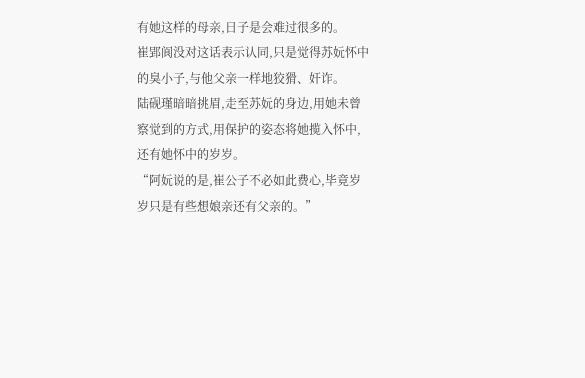有她这样的母亲,日子是会难过很多的。
崔郢阆没对这话表示认同,只是觉得苏妧怀中的臭小子,与他父亲一样地狡猾、奸诈。
陆砚瑾暗暗挑眉,走至苏妧的身边,用她未曾察觉到的方式,用保护的姿态将她揽入怀中,还有她怀中的岁岁。
“阿妧说的是,崔公子不必如此费心,毕竟岁岁只是有些想娘亲还有父亲的。”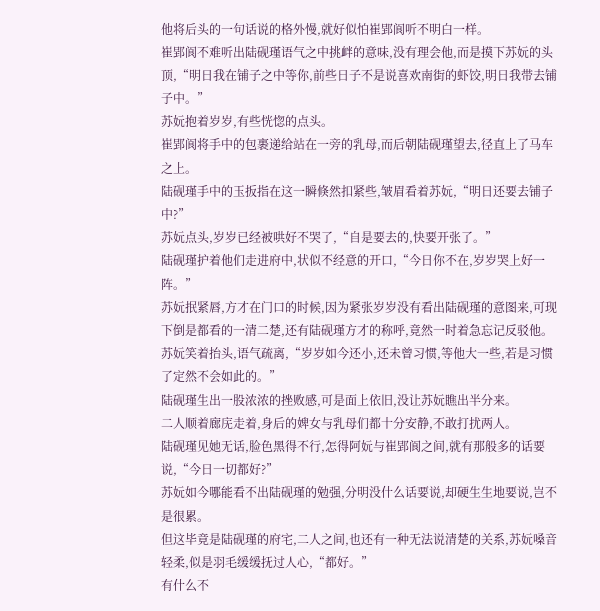他将后头的一句话说的格外慢,就好似怕崔郢阆听不明白一样。
崔郢阆不难听出陆砚瑾语气之中挑衅的意味,没有理会他,而是摸下苏妧的头顶,“明日我在铺子之中等你,前些日子不是说喜欢南街的虾饺,明日我带去铺子中。”
苏妧抱着岁岁,有些恍惚的点头。
崔郢阆将手中的包裹递给站在一旁的乳母,而后朝陆砚瑾望去,径直上了马车之上。
陆砚瑾手中的玉扳指在这一瞬倏然扣紧些,皱眉看着苏妧,“明日还要去铺子中?”
苏妧点头,岁岁已经被哄好不哭了,“自是要去的,快要开张了。”
陆砚瑾护着他们走进府中,状似不经意的开口,“今日你不在,岁岁哭上好一阵。”
苏妧抿紧唇,方才在门口的时候,因为紧张岁岁没有看出陆砚瑾的意图来,可现下倒是都看的一清二楚,还有陆砚瑾方才的称呼,竟然一时着急忘记反驳他。
苏妧笑着抬头,语气疏离,“岁岁如今还小,还未曾习惯,等他大一些,若是习惯了定然不会如此的。”
陆砚瑾生出一股浓浓的挫败感,可是面上依旧,没让苏妧瞧出半分来。
二人顺着廊庑走着,身后的婢女与乳母们都十分安静,不敢打扰两人。
陆砚瑾见她无话,脸色黑得不行,怎得阿妧与崔郢阆之间,就有那般多的话要说,“今日一切都好?”
苏妧如今哪能看不出陆砚瑾的勉强,分明没什么话要说,却硬生生地要说,岂不是很累。
但这毕竟是陆砚瑾的府宅,二人之间,也还有一种无法说清楚的关系,苏妧嗓音轻柔,似是羽毛缓缓抚过人心,“都好。”
有什么不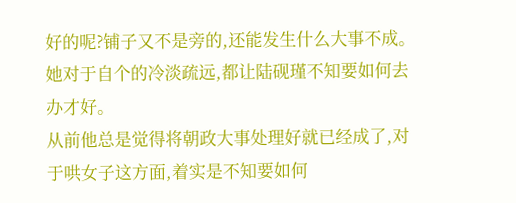好的呢?铺子又不是旁的,还能发生什么大事不成。
她对于自个的冷淡疏远,都让陆砚瑾不知要如何去办才好。
从前他总是觉得将朝政大事处理好就已经成了,对于哄女子这方面,着实是不知要如何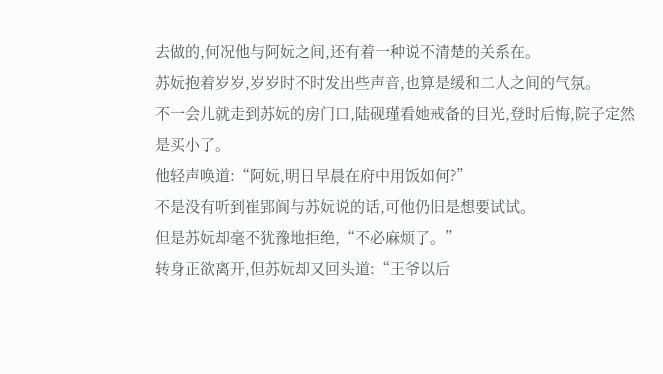去做的,何况他与阿妧之间,还有着一种说不清楚的关系在。
苏妧抱着岁岁,岁岁时不时发出些声音,也算是缓和二人之间的气氛。
不一会儿就走到苏妧的房门口,陆砚瑾看她戒备的目光,登时后悔,院子定然是买小了。
他轻声唤道:“阿妧,明日早晨在府中用饭如何?”
不是没有听到崔郢阆与苏妧说的话,可他仍旧是想要试试。
但是苏妧却毫不犹豫地拒绝,“不必麻烦了。”
转身正欲离开,但苏妧却又回头道:“王爷以后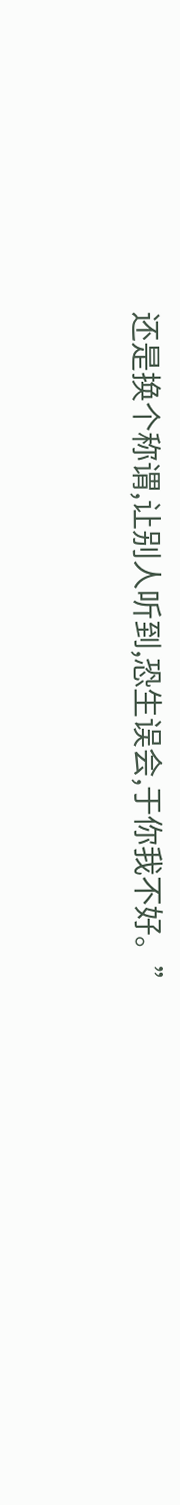还是换个称谓,让别人听到,恐生误会,于你我不好。”